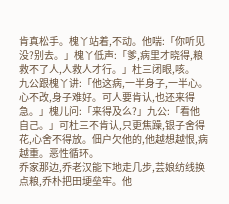肯真松手。槐丫站着,不动。他喘:「你听见没?别去。」槐丫低声:「爹,病里才晓得,粮救不了人,人救人才行。」杜三闭眼,咳。
九公跟槐丫讲:「他这病,一半身子,一半心。心不改,身子难好。可人要肯认,也还来得急。」槐儿问:「来得及么?」九公:「看他自己。」可杜三不肯认,只更焦躁,银子舍得花,心舍不得放。佃户欠他的,他越想越恨,病越重。恶性循环。
乔家那边,乔老汉能下地走几步,芸娘纺线换点粮,乔朴把田埂垒牢。他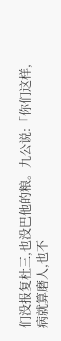们没报复杜三,也没巴他的粮。九公说:「你们这样,病就算磨人,也不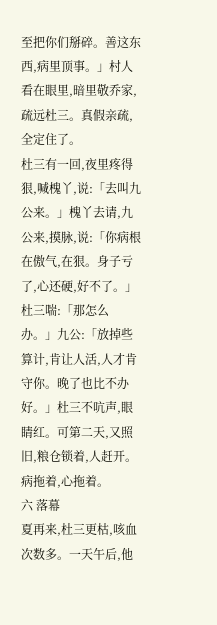至把你们掰碎。善这东西,病里顶事。」村人看在眼里,暗里敬乔家,疏远杜三。真假亲疏,全定住了。
杜三有一回,夜里疼得狠,喊槐丫,说:「去叫九公来。」槐丫去请,九公来,摸脉,说:「你病根在傲气,在狠。身子亏了,心还硬,好不了。」杜三喘:「那怎么办。」九公:「放掉些算计,肯让人活,人才肯守你。晚了也比不办好。」杜三不吭声,眼睛红。可第二天,又照旧,粮仓锁着,人赶开。病拖着,心拖着。
六 落幕
夏再来,杜三更枯,咳血次数多。一天午后,他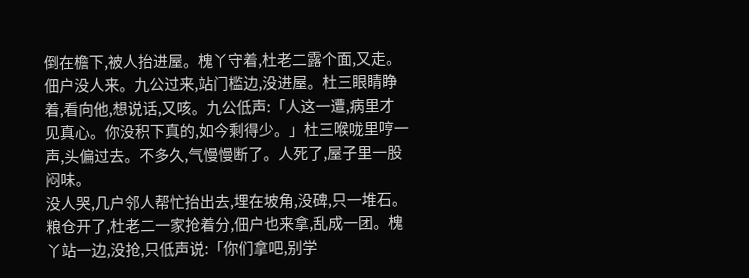倒在檐下,被人抬进屋。槐丫守着,杜老二露个面,又走。佃户没人来。九公过来,站门槛边,没进屋。杜三眼睛睁着,看向他,想说话,又咳。九公低声:「人这一遭,病里才见真心。你没积下真的,如今剩得少。」杜三喉咙里哼一声,头偏过去。不多久,气慢慢断了。人死了,屋子里一股闷味。
没人哭,几户邻人帮忙抬出去,埋在坡角,没碑,只一堆石。粮仓开了,杜老二一家抢着分,佃户也来拿,乱成一团。槐丫站一边,没抢,只低声说:「你们拿吧,别学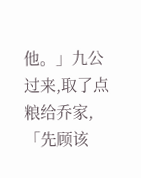他。」九公过来,取了点粮给乔家,「先顾该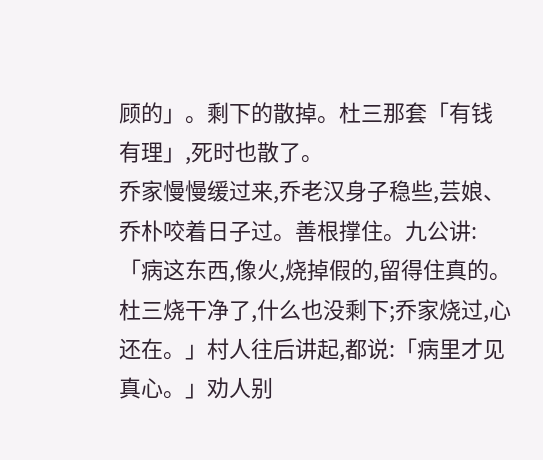顾的」。剩下的散掉。杜三那套「有钱有理」,死时也散了。
乔家慢慢缓过来,乔老汉身子稳些,芸娘、乔朴咬着日子过。善根撑住。九公讲:「病这东西,像火,烧掉假的,留得住真的。杜三烧干净了,什么也没剩下;乔家烧过,心还在。」村人往后讲起,都说:「病里才见真心。」劝人别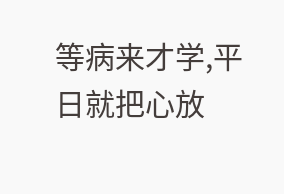等病来才学,平日就把心放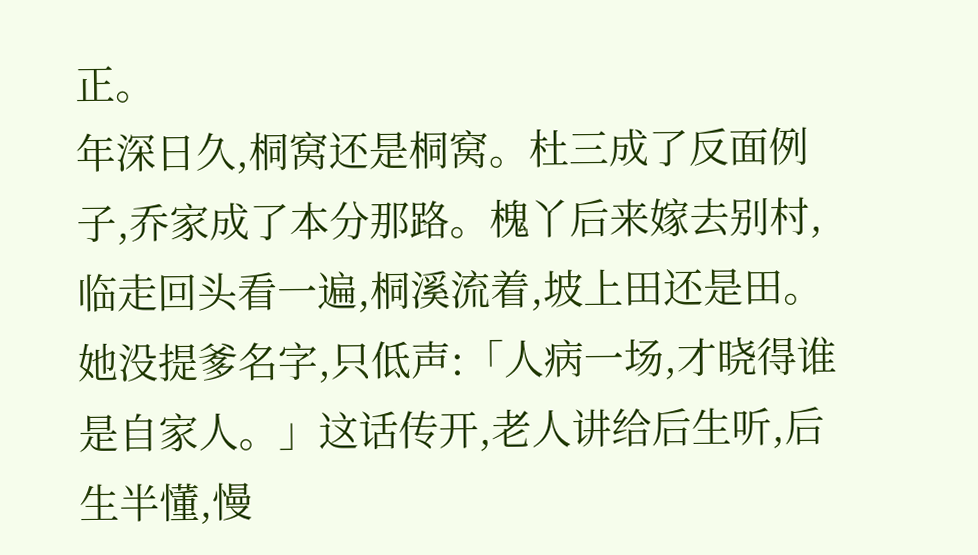正。
年深日久,桐窝还是桐窝。杜三成了反面例子,乔家成了本分那路。槐丫后来嫁去别村,临走回头看一遍,桐溪流着,坡上田还是田。她没提爹名字,只低声:「人病一场,才晓得谁是自家人。」这话传开,老人讲给后生听,后生半懂,慢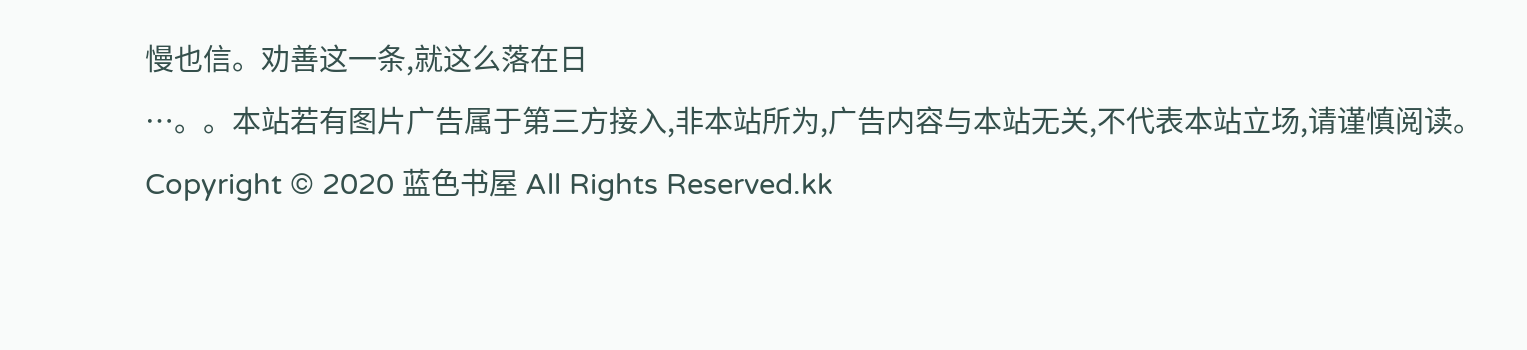慢也信。劝善这一条,就这么落在日
…。。本站若有图片广告属于第三方接入,非本站所为,广告内容与本站无关,不代表本站立场,请谨慎阅读。
Copyright © 2020 蓝色书屋 All Rights Reserved.kk